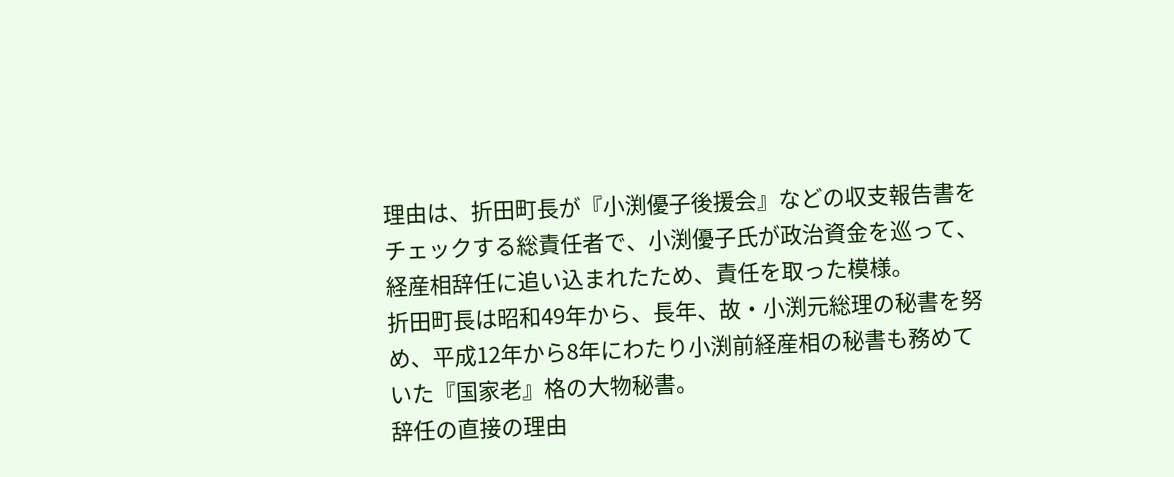理由は、折田町長が『小渕優子後援会』などの収支報告書をチェックする総責任者で、小渕優子氏が政治資金を巡って、経産相辞任に追い込まれたため、責任を取った模様。
折田町長は昭和49年から、長年、故・小渕元総理の秘書を努め、平成12年から8年にわたり小渕前経産相の秘書も務めていた『国家老』格の大物秘書。
辞任の直接の理由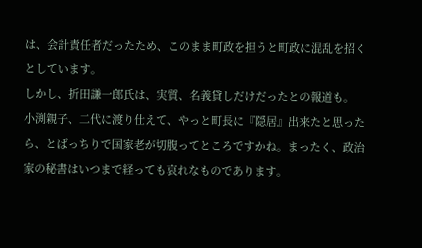は、会計責任者だったため、このまま町政を担うと町政に混乱を招くとしています。
しかし、折田謙一郎氏は、実質、名義貸しだけだったとの報道も。
小渕親子、二代に渡り仕えて、やっと町長に『隠居』出来たと思ったら、とばっちりで国家老が切腹ってところですかね。まったく、政治家の秘書はいつまで経っても哀れなものであります。